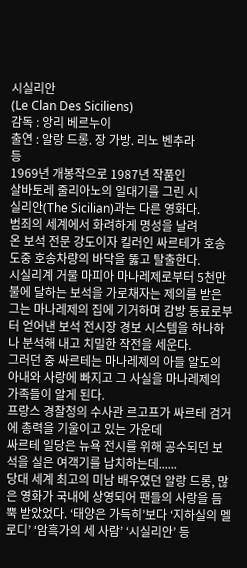시실리안
(Le Clan Des Siciliens)
감독 : 앙리 베르누이
출연 : 알랑 드롱. 장 가방. 리노 벤추라
등
1969년 개봉작으로 1987년 작품인
살바토레 줄리아노의 일대기를 그린 시
실리안(The Sicilian)과는 다른 영화다.
범죄의 세계에서 화려하게 명성을 날려
온 보석 전문 강도이자 킬러인 싸르테가 호송 도중 호송차량의 바닥을 뚫고 탈출한다.
시실리계 거물 마피아 마나레제로부터 5천만불에 달하는 보석을 가로채자는 제의를 받은 그는 마나레제의 집에 기거하며 감방 동료로부터 얻어낸 보석 전시장 경보 시스템을 하나하나 분석해 내고 치밀한 작전을 세운다.
그러던 중 싸르테는 마나레제의 아들 알도의 아내와 사랑에 빠지고 그 사실을 마나레제의 가족들이 알게 된다.
프랑스 경찰청의 수사관 르고프가 싸르테 검거에 총력을 기울이고 있는 가운데
싸르테 일당은 뉴욕 전시를 위해 공수되던 보석을 실은 여객기를 납치하는데......
당대 세계 최고의 미남 배우였던 알랑 드롱, 많은 영화가 국내에 상영되어 팬들의 사랑을 듬뿍 받았었다. ‘태양은 가득히’보다 ‘지하실의 멜로디’ ‘암흑가의 세 사람’ ‘시실리안’ 등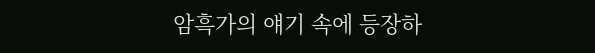암흑가의 얘기 속에 등장하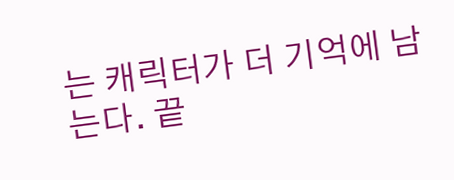는 캐릭터가 더 기억에 남는다. 끝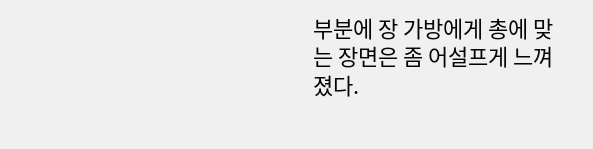부분에 장 가방에게 총에 맞는 장면은 좀 어설프게 느껴졌다.